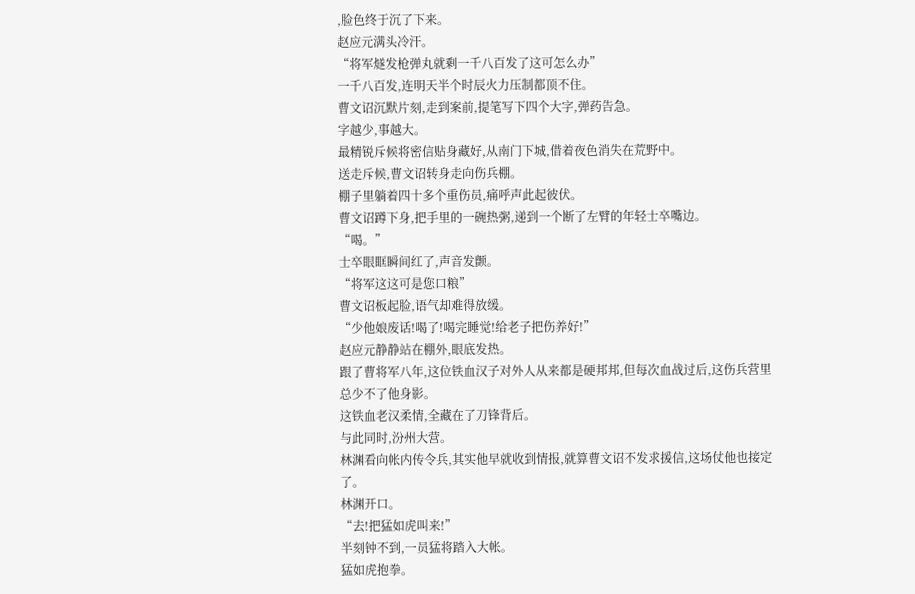,脸色终于沉了下来。
赵应元满头冷汗。
“将军燧发枪弹丸就剩一千八百发了这可怎么办”
一千八百发,连明天半个时辰火力压制都顶不住。
曹文诏沉默片刻,走到案前,提笔写下四个大字,弹药告急。
字越少,事越大。
最精锐斥候将密信贴身藏好,从南门下城,借着夜色消失在荒野中。
送走斥候,曹文诏转身走向伤兵棚。
棚子里躺着四十多个重伤员,痛呼声此起彼伏。
曹文诏蹲下身,把手里的一碗热粥,递到一个断了左臂的年轻士卒嘴边。
“喝。”
士卒眼眶瞬间红了,声音发颤。
“将军这这可是您口粮”
曹文诏板起脸,语气却难得放缓。
“少他娘废话!喝了!喝完睡觉!给老子把伤养好!”
赵应元静静站在棚外,眼底发热。
跟了曹将军八年,这位铁血汉子对外人从来都是硬邦邦,但每次血战过后,这伤兵营里总少不了他身影。
这铁血老汉柔情,全藏在了刀锋背后。
与此同时,汾州大营。
林渊看向帐内传令兵,其实他早就收到情报,就算曹文诏不发求援信,这场仗他也接定了。
林渊开口。
“去!把猛如虎叫来!”
半刻钟不到,一员猛将踏入大帐。
猛如虎抱拳。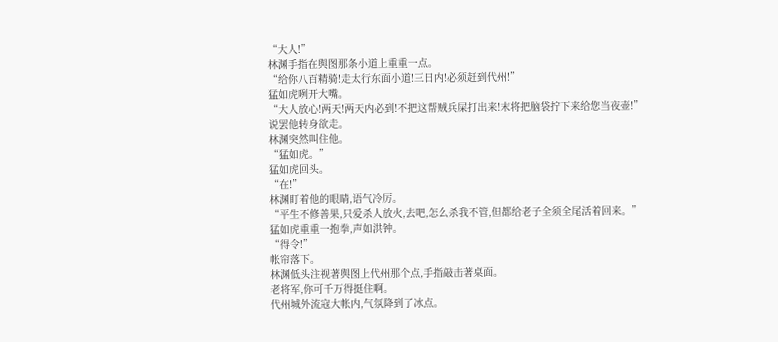“大人!”
林渊手指在舆图那条小道上重重一点。
“给你八百精骑!走太行东面小道!三日内!必须赶到代州!”
猛如虎咧开大嘴。
“大人放心!两天!两天内必到!不把这帮贼兵屎打出来!末将把脑袋拧下来给您当夜壶!”
说罢他转身欲走。
林渊突然叫住他。
“猛如虎。”
猛如虎回头。
“在!”
林渊盯着他的眼睛,语气冷厉。
“平生不修善果,只爱杀人放火,去吧,怎么杀我不管,但都给老子全须全尾活着回来。”
猛如虎重重一抱拳,声如洪钟。
“得令!”
帐帘落下。
林渊低头注视著舆图上代州那个点,手指敲击著桌面。
老将军,你可千万得挺住啊。
代州城外流寇大帐内,气氛降到了冰点。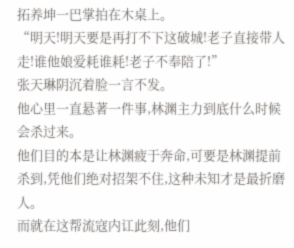拓养坤一巴掌拍在木桌上。
“明天!明天要是再打不下这破城!老子直接带人走!谁他娘爱耗谁耗!老子不奉陪了!”
张天琳阴沉着脸一言不发。
他心里一直悬著一件事,林渊主力到底什么时候会杀过来。
他们目的本是让林渊疲于奔命,可要是林渊提前杀到,凭他们绝对招架不住,这种未知才是最折磨人。
而就在这帮流寇内讧此刻,他们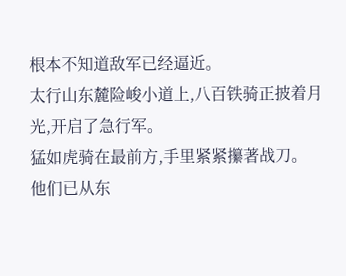根本不知道敌军已经逼近。
太行山东麓险峻小道上,八百铁骑正披着月光,开启了急行军。
猛如虎骑在最前方,手里紧紧攥著战刀。
他们已从东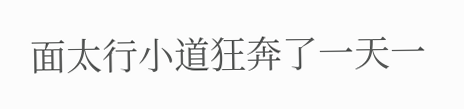面太行小道狂奔了一天一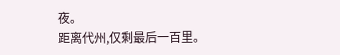夜。
距离代州,仅剩最后一百里。